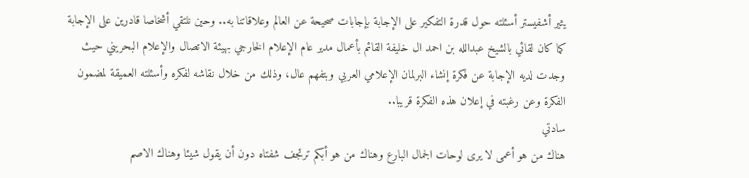يثير أشفيستر أسئلته حول قدرة التفكير على الإجابة بإجابات صحيحة عن العالم وعلاقاتنا به.. وحين نلتقي أشخاصا قادرين على الإجابة كما كان لقائي بالشيخ عبدالله بن احمد ال خليفة القائم بأعمال مدير عام الإعلام الخارجي بهيئة الاتصال والإعلام البحريني حيث وجدت لديه الإجابة عن فكرة إنشاء البرلمان الإعلامي العربي وبتفهم عال، وذلك من خلال نقاشه لفكره وأسئلته العميقة لمضمون الفكرة وعن رغبته في إعلان هذه الفكرة قريبا..
سادتي
هناك من هو أعمى لا يرى لوحات الجمال البارع وهناك من هو أبكم ترتجف شفتاه دون أن يقول شيئا وهناك الاصم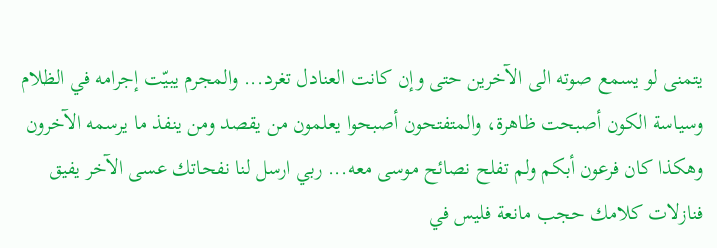يتمنى لو يسمع صوته الى الآخرين حتى وإن كانت العنادل تغرد... والمجرم يبيّت إجرامه في الظلام وسياسة الكون أصبحت ظاهرة، والمتفتحون أصبحوا يعلمون من يقصد ومن ينفذ ما يرسمه الآخرون وهكذا كان فرعون أبكم ولم تفلح نصائح موسى معه... ربي ارسل لنا نفحاتك عسى الآخر يفيق فنازلات كلامك حجب مانعة فليس في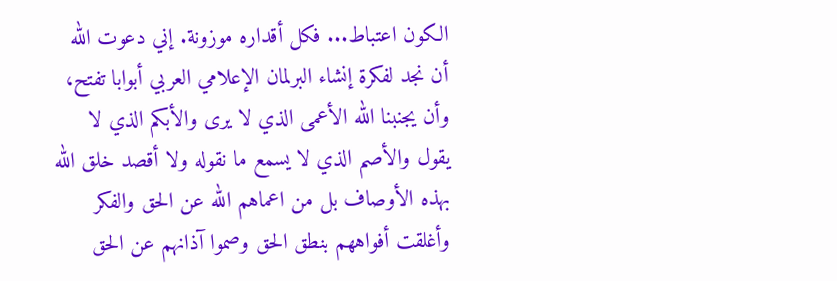الكون اعتباط... فكل أقداره موزونة. إني دعوت الله أن نجد لفكرة إنشاء البرلمان الإعلامي العربي أبوابا تفتح، وأن يجنبنا الله الأعمى الذي لا يرى والأبكم الذي لا يقول والأصم الذي لا يسمع ما نقوله ولا أقصد خلق الله بهذه الأوصاف بل من اعماهم الله عن الحق والفكر وأغلقت أفواههم بنطق الحق وصموا آذانهم عن الحق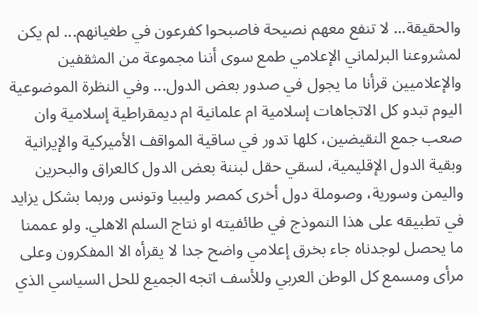والحقيقة... لا تنفع معهم نصيحة فاصبحوا كفرعون في طغيانهم... لم يكن لمشروعنا البرلماني الإعلامي طمع سوى أننا مجموعة من المثقفين والإعلاميين قرأنا ما يجول في صدور بعض الدول... وفي النظرة الموضوعية اليوم تبدو كل الاتجاهات إسلامية ام علمانية ام ديمقراطية إسلامية وان صعب جمع النقيضين، كلها تدور في ساقية المواقف الأميركية والإيرانية وبقية الدول الإقليمية، لسقي حقل لبننة بعض الدول كالعراق والبحرين واليمن وسورية، وصوملة دول أخرى كمصر وليبيا وتونس وربما بشكل يزايد في تطبيقه على هذا النموذج في طائفيته او نتاج السلم الاهلي. ولو عممنا ما يحصل لوجدناه جاء بخرق إعلامي واضح جدا لا يقرأه الا المفكرون وعلى مرأى ومسمع كل الوطن العربي وللأسف اتجه الجميع للحل السياسي الذي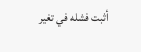أثبت فشله في تغير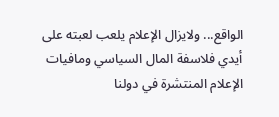الواقع... ولايزال الإعلام يلعب لعبته على أيدي فلاسفة المال السياسي ومافيات الإعلام المنتشرة في دولنا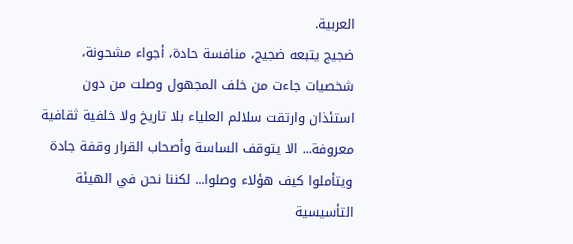العربية.
ضجيج يتبعه ضجيج، منافسة حادة، أجواء مشحونة، شخصيات جاءت من خلف المجهول وصلت من دون استئذان وارتقت سلالم العلياء بلا تاريخ ولا خلفية ثقافية معروفة... الا يتوقف الساسة وأصحاب القرار وقفة جادة ويتأملوا كيف هؤلاء وصلوا... لكننا نحن في الهيئة التأسيسية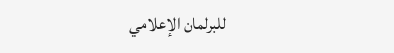للبرلمان الإعلامي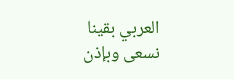العربي بقينا نسعى وبإذن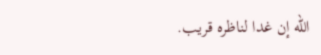الله إن غدا لناظره قريب.